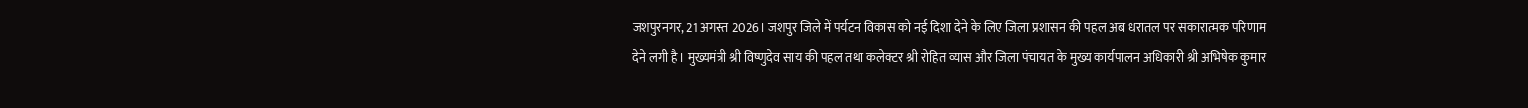जशपुरनगर, 21 अगस्त 2026। जशपुर जिले में पर्यटन विकास को नई दिशा देने के लिए जिला प्रशासन की पहल अब धरातल पर सकारात्मक परिणाम देने लगी है। मुख्यमंत्री श्री विष्णुदेव साय की पहल तथा कलेक्टर श्री रोहित व्यास और जिला पंचायत के मुख्य कार्यपालन अधिकारी श्री अभिषेक कुमार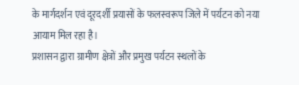के मार्गदर्शन एवं दूरदर्शी प्रयासों के फलस्वरूप जिले में पर्यटन को नया आयाम मिल रहा है।
प्रशासन द्वारा ग्रामीण क्षेत्रों और प्रमुख पर्यटन स्थलों के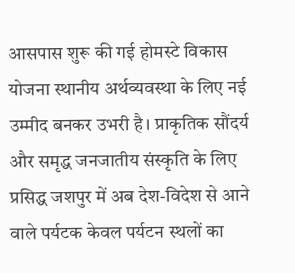आसपास शुरू की गई होमस्टे विकास योजना स्थानीय अर्थव्यवस्था के लिए नई उम्मीद बनकर उभरी है। प्राकृतिक सौंदर्य और समृद्ध जनजातीय संस्कृति के लिए प्रसिद्ध जशपुर में अब देश-विदेश से आने वाले पर्यटक केवल पर्यटन स्थलों का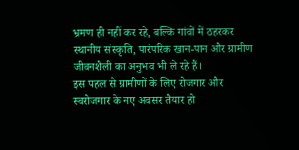भ्रमण ही नहीं कर रहे, बल्कि गांवों में ठहरकर स्थानीय संस्कृति, पारंपरिक खान-पान और ग्रामीण जीवनशैली का अनुभव भी ले रहे हैं।
इस पहल से ग्रामीणों के लिए रोजगार और स्वरोजगार के नए अवसर तैयार हो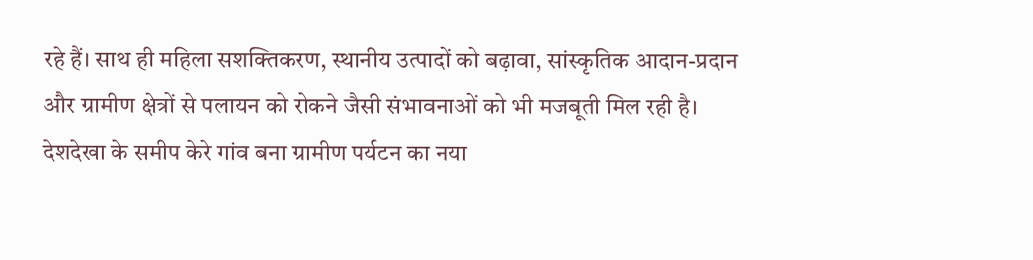रहे हैं। साथ ही महिला सशक्तिकरण, स्थानीय उत्पादों को बढ़ावा, सांस्कृतिक आदान-प्रदान और ग्रामीण क्षेत्रों से पलायन को रोकने जैसी संभावनाओं को भी मजबूती मिल रही है।
देशदेखा के समीप केरे गांव बना ग्रामीण पर्यटन का नया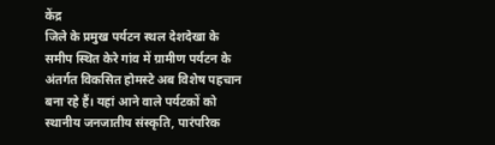केंद्र
जिले के प्रमुख पर्यटन स्थल देशदेखा के समीप स्थित केरे गांव में ग्रामीण पर्यटन के अंतर्गत विकसित होमस्टे अब विशेष पहचान बना रहे हैं। यहां आने वाले पर्यटकों को स्थानीय जनजातीय संस्कृति, पारंपरिक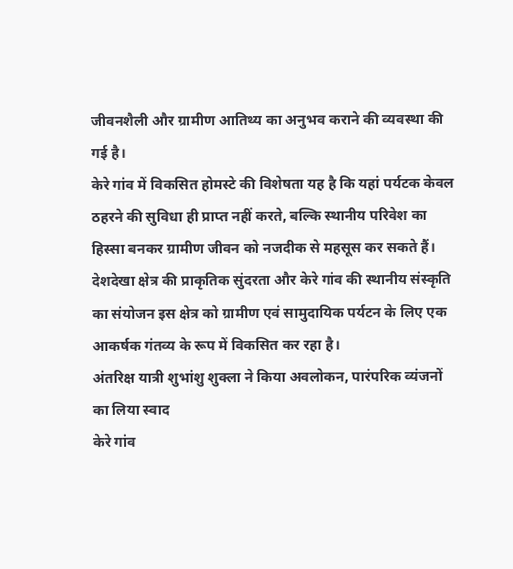जीवनशैली और ग्रामीण आतिथ्य का अनुभव कराने की व्यवस्था की गई है।
केरे गांव में विकसित होमस्टे की विशेषता यह है कि यहां पर्यटक केवल ठहरने की सुविधा ही प्राप्त नहीं करते, बल्कि स्थानीय परिवेश का हिस्सा बनकर ग्रामीण जीवन को नजदीक से महसूस कर सकते हैं।
देशदेखा क्षेत्र की प्राकृतिक सुंदरता और केरे गांव की स्थानीय संस्कृति का संयोजन इस क्षेत्र को ग्रामीण एवं सामुदायिक पर्यटन के लिए एक आकर्षक गंतव्य के रूप में विकसित कर रहा है।
अंतरिक्ष यात्री शुभांशु शुक्ला ने किया अवलोकन, पारंपरिक व्यंजनों का लिया स्वाद
केरे गांव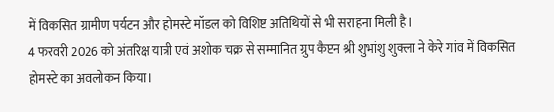में विकसित ग्रामीण पर्यटन और होमस्टे मॉडल को विशिष्ट अतिथियों से भी सराहना मिली है।
4 फरवरी 2026 को अंतरिक्ष यात्री एवं अशोक चक्र से सम्मानित ग्रुप कैप्टन श्री शुभांशु शुक्ला ने केरे गांव में विकसित होमस्टे का अवलोकन किया।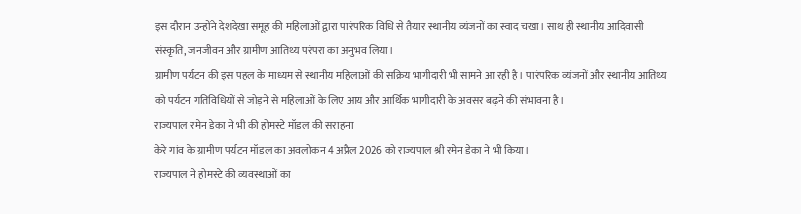इस दौरान उन्होंने देशदेखा समूह की महिलाओं द्वारा पारंपरिक विधि से तैयार स्थानीय व्यंजनों का स्वाद चखा। साथ ही स्थानीय आदिवासी संस्कृति, जनजीवन और ग्रामीण आतिथ्य परंपरा का अनुभव लिया।
ग्रामीण पर्यटन की इस पहल के माध्यम से स्थानीय महिलाओं की सक्रिय भागीदारी भी सामने आ रही है। पारंपरिक व्यंजनों और स्थानीय आतिथ्य को पर्यटन गतिविधियों से जोड़ने से महिलाओं के लिए आय और आर्थिक भागीदारी के अवसर बढ़ने की संभावना है।
राज्यपाल रमेन डेका ने भी की होमस्टे मॉडल की सराहना
केरे गांव के ग्रामीण पर्यटन मॉडल का अवलोकन 4 अप्रैल 2026 को राज्यपाल श्री रमेन डेका ने भी किया।
राज्यपाल ने होमस्टे की व्यवस्थाओं का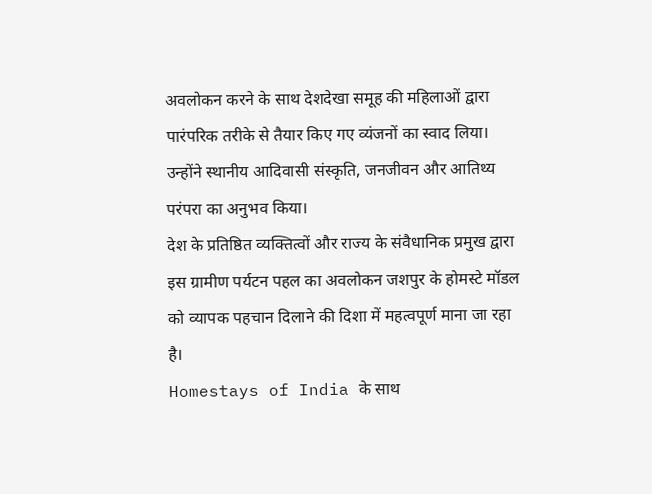अवलोकन करने के साथ देशदेखा समूह की महिलाओं द्वारा पारंपरिक तरीके से तैयार किए गए व्यंजनों का स्वाद लिया। उन्होंने स्थानीय आदिवासी संस्कृति, जनजीवन और आतिथ्य परंपरा का अनुभव किया।
देश के प्रतिष्ठित व्यक्तित्वों और राज्य के संवैधानिक प्रमुख द्वारा इस ग्रामीण पर्यटन पहल का अवलोकन जशपुर के होमस्टे मॉडल को व्यापक पहचान दिलाने की दिशा में महत्वपूर्ण माना जा रहा है।
Homestays of India के साथ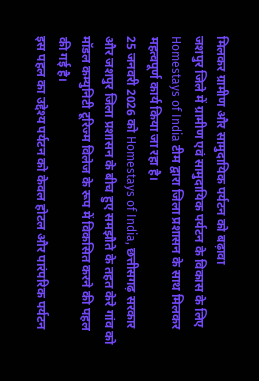मिलकर ग्रामीण और सामुदायिक पर्यटन को बढ़ावा
जशपुर जिले में ग्रामीण एवं सामुदायिक पर्यटन के विकास के लिए Homestays of India टीम द्वारा जिला प्रशासन के साथ मिलकर महत्वपूर्ण कार्य किया जा रहा है।
25 जनवरी 2026 को Homestays of India, छत्तीसगढ़ सरकार और जशपुर जिला प्रशासन के बीच हुए समझौते के तहत केरे गांव को मॉडल कम्युनिटी टूरिज्म विलेज के रूप में विकसित करने की पहल की गई है।
इस पहल का उद्देश्य पर्यटन को केवल होटल और पारंपरिक पर्यटन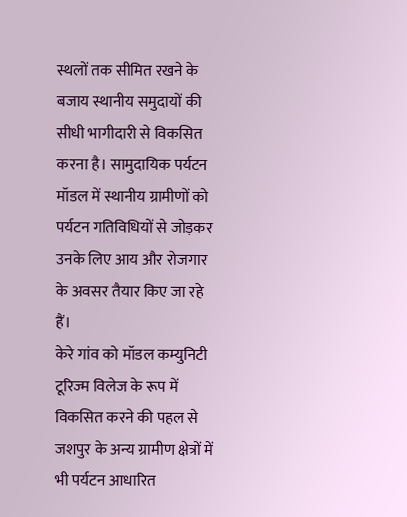स्थलों तक सीमित रखने के बजाय स्थानीय समुदायों की सीधी भागीदारी से विकसित करना है। सामुदायिक पर्यटन मॉडल में स्थानीय ग्रामीणों को पर्यटन गतिविधियों से जोड़कर उनके लिए आय और रोजगार के अवसर तैयार किए जा रहे हैं।
केरे गांव को मॉडल कम्युनिटी टूरिज्म विलेज के रूप में विकसित करने की पहल से जशपुर के अन्य ग्रामीण क्षेत्रों में भी पर्यटन आधारित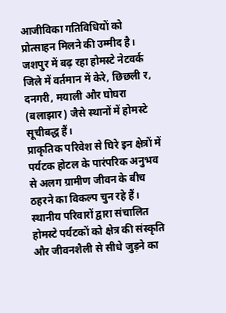आजीविका गतिविधियों को प्रोत्साहन मिलने की उम्मीद है।
जशपुर में बढ़ रहा होमस्टे नेटवर्क
जिले में वर्तमान में केरे, छिछली र, दनगरी, मयाली और घोघरा (बलाझार) जैसे स्थानों में होमस्टे सूचीबद्ध हैं।
प्राकृतिक परिवेश से घिरे इन क्षेत्रों में पर्यटक होटल के पारंपरिक अनुभव से अलग ग्रामीण जीवन के बीच ठहरने का विकल्प चुन रहे हैं। स्थानीय परिवारों द्वारा संचालित होमस्टे पर्यटकों को क्षेत्र की संस्कृति और जीवनशैली से सीधे जुड़ने का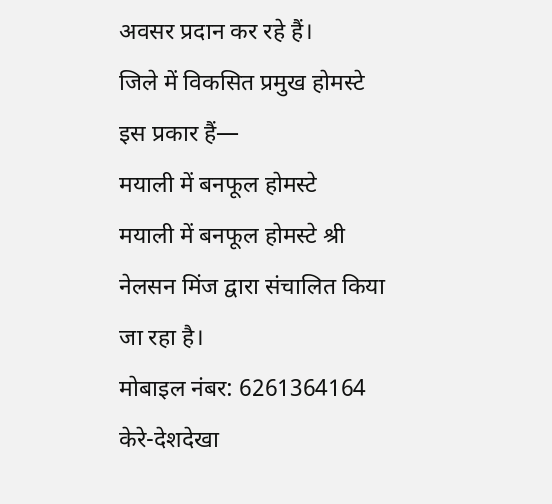अवसर प्रदान कर रहे हैं।
जिले में विकसित प्रमुख होमस्टे इस प्रकार हैं—
मयाली में बनफूल होमस्टे
मयाली में बनफूल होमस्टे श्री नेलसन मिंज द्वारा संचालित किया जा रहा है।
मोबाइल नंबर: 6261364164
केरे-देशदेखा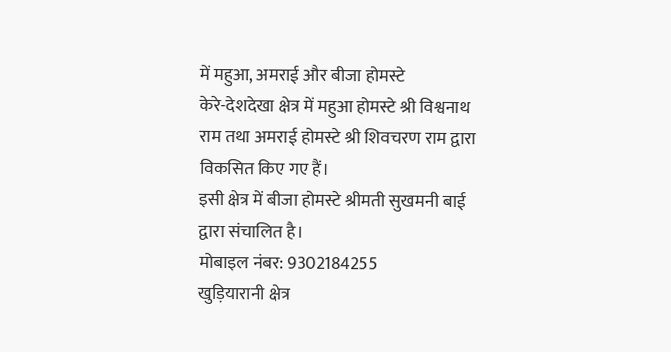में महुआ, अमराई और बीजा होमस्टे
केरे-देशदेखा क्षेत्र में महुआ होमस्टे श्री विश्वनाथ राम तथा अमराई होमस्टे श्री शिवचरण राम द्वारा विकसित किए गए हैं।
इसी क्षेत्र में बीजा होमस्टे श्रीमती सुखमनी बाई द्वारा संचालित है।
मोबाइल नंबर: 9302184255
खुड़ियारानी क्षेत्र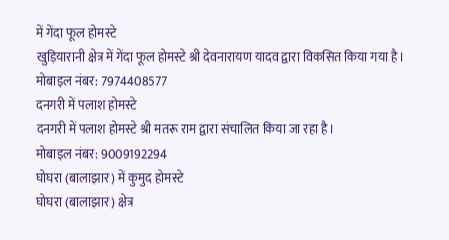में गेंदा फूल होमस्टे
खुड़ियारानी क्षेत्र में गेंदा फूल होमस्टे श्री देवनारायण यादव द्वारा विकसित किया गया है।
मोबाइल नंबर: 7974408577
दनगरी में पलाश होमस्टे
दनगरी में पलाश होमस्टे श्री मतरू राम द्वारा संचालित किया जा रहा है।
मोबाइल नंबर: 9009192294
घोघरा (बालाझार) में कुमुद होमस्टे
घोघरा (बालाझार) क्षेत्र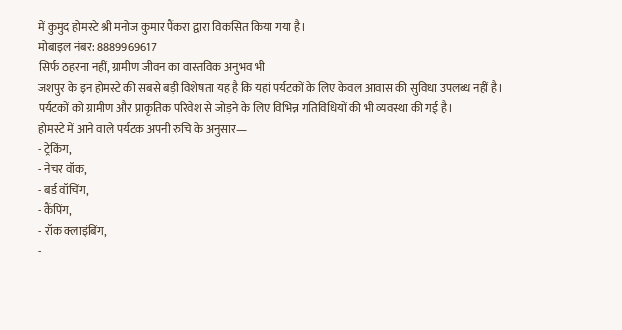में कुमुद होमस्टे श्री मनोज कुमार पैंकरा द्वारा विकसित किया गया है।
मोबाइल नंबर: 8889969617
सिर्फ ठहरना नहीं, ग्रामीण जीवन का वास्तविक अनुभव भी
जशपुर के इन होमस्टे की सबसे बड़ी विशेषता यह है कि यहां पर्यटकों के लिए केवल आवास की सुविधा उपलब्ध नहीं है। पर्यटकों को ग्रामीण और प्राकृतिक परिवेश से जोड़ने के लिए विभिन्न गतिविधियों की भी व्यवस्था की गई है।
होमस्टे में आने वाले पर्यटक अपनी रुचि के अनुसार—
- ट्रेकिंग,
- नेचर वॉक,
- बर्ड वॉचिंग,
- कैंपिंग,
- रॉक क्लाइंबिंग,
-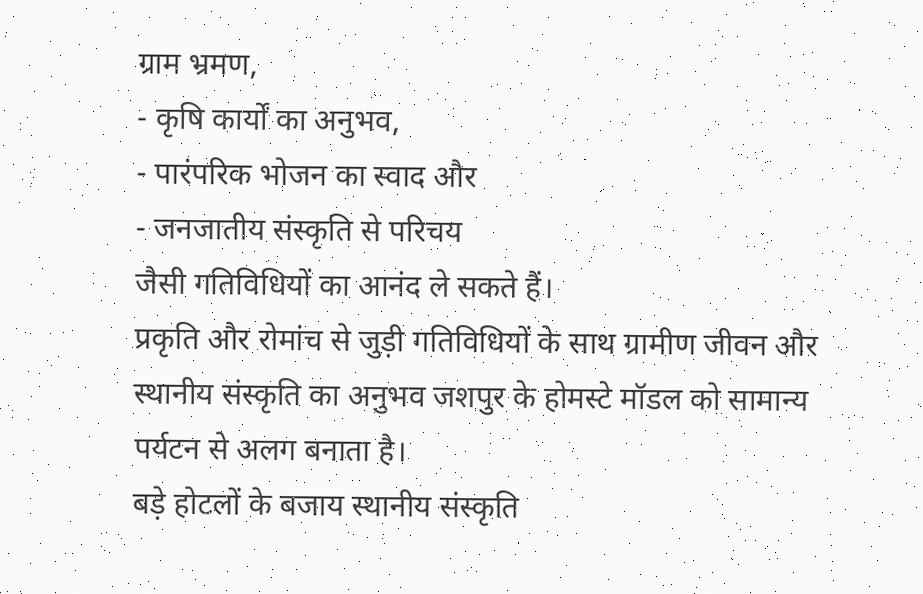ग्राम भ्रमण,
- कृषि कार्यों का अनुभव,
- पारंपरिक भोजन का स्वाद और
- जनजातीय संस्कृति से परिचय
जैसी गतिविधियों का आनंद ले सकते हैं।
प्रकृति और रोमांच से जुड़ी गतिविधियों के साथ ग्रामीण जीवन और स्थानीय संस्कृति का अनुभव जशपुर के होमस्टे मॉडल को सामान्य पर्यटन से अलग बनाता है।
बड़े होटलों के बजाय स्थानीय संस्कृति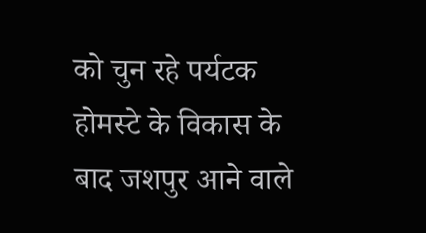को चुन रहे पर्यटक
होमस्टे के विकास के बाद जशपुर आने वाले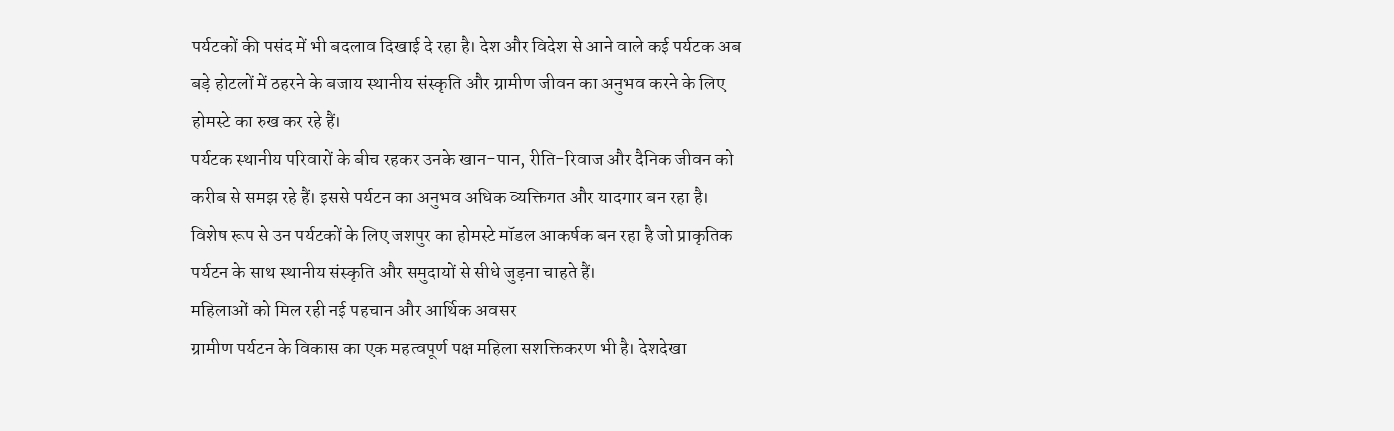पर्यटकों की पसंद में भी बदलाव दिखाई दे रहा है। देश और विदेश से आने वाले कई पर्यटक अब बड़े होटलों में ठहरने के बजाय स्थानीय संस्कृति और ग्रामीण जीवन का अनुभव करने के लिए होमस्टे का रुख कर रहे हैं।
पर्यटक स्थानीय परिवारों के बीच रहकर उनके खान-पान, रीति-रिवाज और दैनिक जीवन को करीब से समझ रहे हैं। इससे पर्यटन का अनुभव अधिक व्यक्तिगत और यादगार बन रहा है।
विशेष रूप से उन पर्यटकों के लिए जशपुर का होमस्टे मॉडल आकर्षक बन रहा है जो प्राकृतिक पर्यटन के साथ स्थानीय संस्कृति और समुदायों से सीधे जुड़ना चाहते हैं।
महिलाओं को मिल रही नई पहचान और आर्थिक अवसर
ग्रामीण पर्यटन के विकास का एक महत्वपूर्ण पक्ष महिला सशक्तिकरण भी है। देशदेखा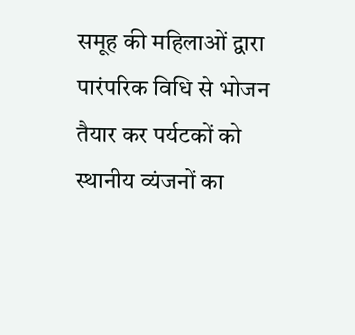समूह की महिलाओं द्वारा पारंपरिक विधि से भोजन तैयार कर पर्यटकों को स्थानीय व्यंजनों का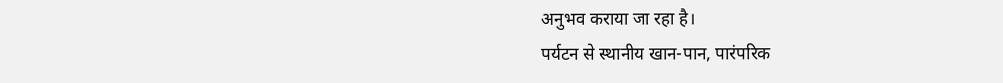अनुभव कराया जा रहा है।
पर्यटन से स्थानीय खान-पान, पारंपरिक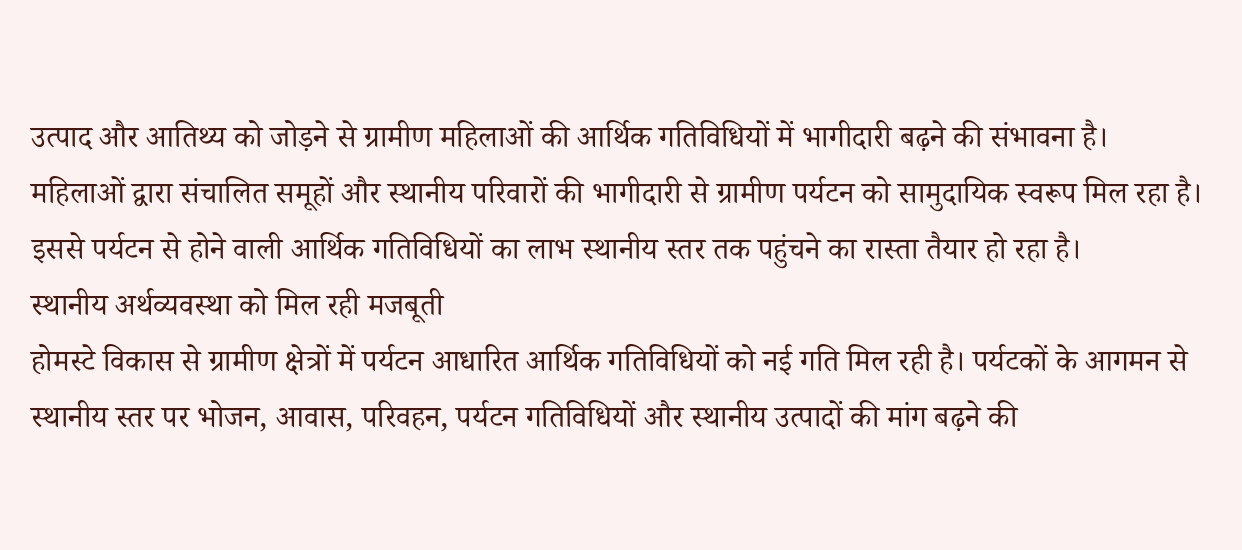उत्पाद और आतिथ्य को जोड़ने से ग्रामीण महिलाओं की आर्थिक गतिविधियों में भागीदारी बढ़ने की संभावना है।
महिलाओं द्वारा संचालित समूहों और स्थानीय परिवारों की भागीदारी से ग्रामीण पर्यटन को सामुदायिक स्वरूप मिल रहा है। इससे पर्यटन से होने वाली आर्थिक गतिविधियों का लाभ स्थानीय स्तर तक पहुंचने का रास्ता तैयार हो रहा है।
स्थानीय अर्थव्यवस्था को मिल रही मजबूती
होमस्टे विकास से ग्रामीण क्षेत्रों में पर्यटन आधारित आर्थिक गतिविधियों को नई गति मिल रही है। पर्यटकों के आगमन से स्थानीय स्तर पर भोजन, आवास, परिवहन, पर्यटन गतिविधियों और स्थानीय उत्पादों की मांग बढ़ने की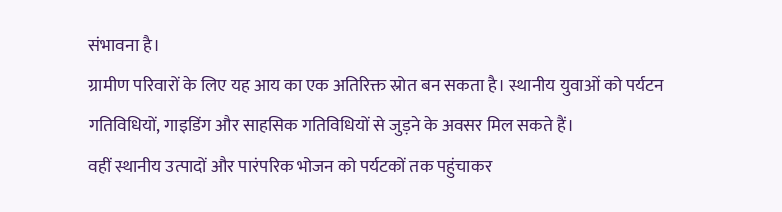संभावना है।
ग्रामीण परिवारों के लिए यह आय का एक अतिरिक्त स्रोत बन सकता है। स्थानीय युवाओं को पर्यटन गतिविधियों, गाइडिंग और साहसिक गतिविधियों से जुड़ने के अवसर मिल सकते हैं।
वहीं स्थानीय उत्पादों और पारंपरिक भोजन को पर्यटकों तक पहुंचाकर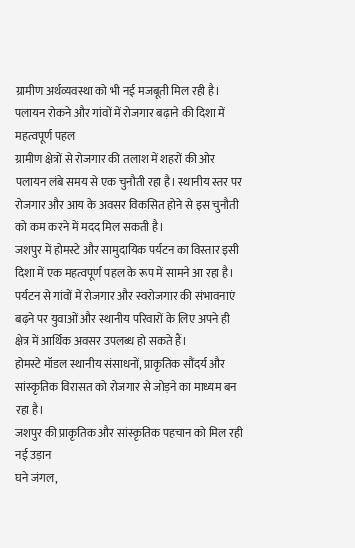ग्रामीण अर्थव्यवस्था को भी नई मजबूती मिल रही है।
पलायन रोकने और गांवों में रोजगार बढ़ाने की दिशा में महत्वपूर्ण पहल
ग्रामीण क्षेत्रों से रोजगार की तलाश में शहरों की ओर पलायन लंबे समय से एक चुनौती रहा है। स्थानीय स्तर पर रोजगार और आय के अवसर विकसित होने से इस चुनौती को कम करने में मदद मिल सकती है।
जशपुर में होमस्टे और सामुदायिक पर्यटन का विस्तार इसी दिशा में एक महत्वपूर्ण पहल के रूप में सामने आ रहा है। पर्यटन से गांवों में रोजगार और स्वरोजगार की संभावनाएं बढ़ने पर युवाओं और स्थानीय परिवारों के लिए अपने ही क्षेत्र में आर्थिक अवसर उपलब्ध हो सकते हैं।
होमस्टे मॉडल स्थानीय संसाधनों, प्राकृतिक सौंदर्य और सांस्कृतिक विरासत को रोजगार से जोड़ने का माध्यम बन रहा है।
जशपुर की प्राकृतिक और सांस्कृतिक पहचान को मिल रही नई उड़ान
घने जंगल,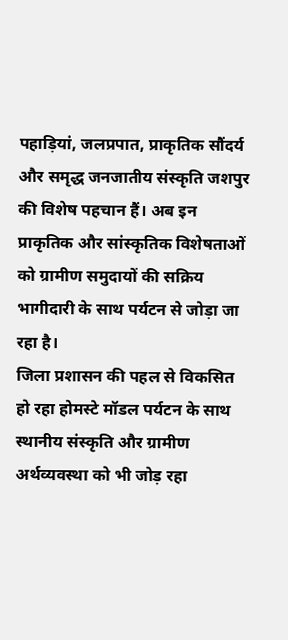पहाड़ियां, जलप्रपात, प्राकृतिक सौंदर्य और समृद्ध जनजातीय संस्कृति जशपुर की विशेष पहचान हैं। अब इन प्राकृतिक और सांस्कृतिक विशेषताओं को ग्रामीण समुदायों की सक्रिय भागीदारी के साथ पर्यटन से जोड़ा जा रहा है।
जिला प्रशासन की पहल से विकसित हो रहा होमस्टे मॉडल पर्यटन के साथ स्थानीय संस्कृति और ग्रामीण अर्थव्यवस्था को भी जोड़ रहा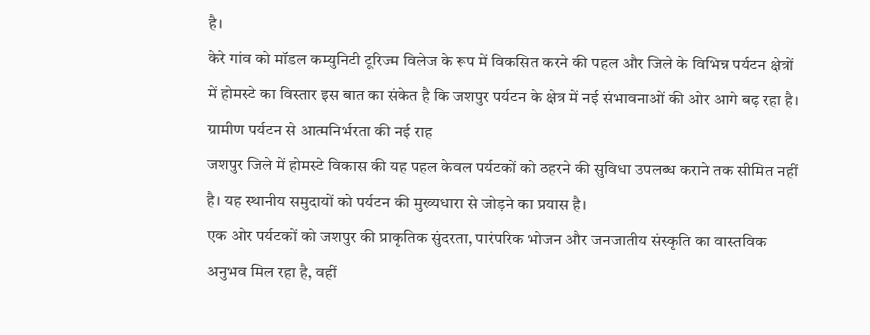है।
केरे गांव को मॉडल कम्युनिटी टूरिज्म विलेज के रूप में विकसित करने की पहल और जिले के विभिन्न पर्यटन क्षेत्रों में होमस्टे का विस्तार इस बात का संकेत है कि जशपुर पर्यटन के क्षेत्र में नई संभावनाओं की ओर आगे बढ़ रहा है।
ग्रामीण पर्यटन से आत्मनिर्भरता की नई राह
जशपुर जिले में होमस्टे विकास की यह पहल केवल पर्यटकों को ठहरने की सुविधा उपलब्ध कराने तक सीमित नहीं है। यह स्थानीय समुदायों को पर्यटन की मुख्यधारा से जोड़ने का प्रयास है।
एक ओर पर्यटकों को जशपुर की प्राकृतिक सुंदरता, पारंपरिक भोजन और जनजातीय संस्कृति का वास्तविक अनुभव मिल रहा है, वहीं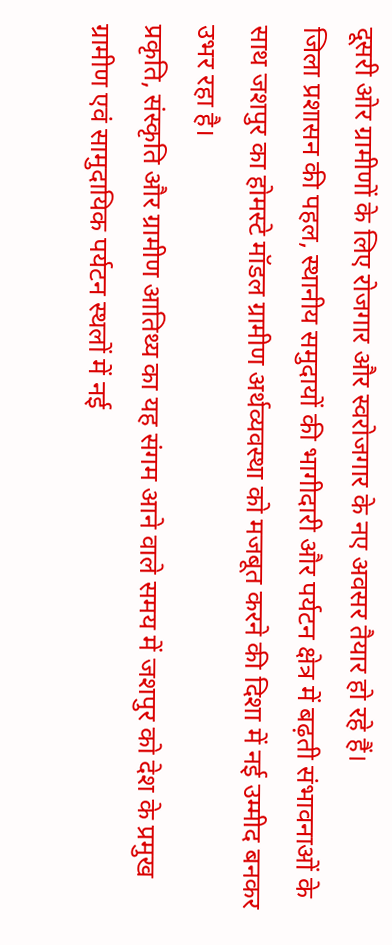दूसरी ओर ग्रामीणों के लिए रोजगार और स्वरोजगार के नए अवसर तैयार हो रहे हैं।
जिला प्रशासन की पहल, स्थानीय समुदायों की भागीदारी और पर्यटन क्षेत्र में बढ़ती संभावनाओं के साथ जशपुर का होमस्टे मॉडल ग्रामीण अर्थव्यवस्था को मजबूत करने की दिशा में नई उम्मीद बनकर उभर रहा है।
प्रकृति, संस्कृति और ग्रामीण आतिथ्य का यह संगम आने वाले समय में जशपुर को देश के प्रमुख ग्रामीण एवं सामुदायिक पर्यटन स्थलों में नई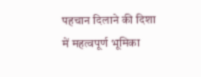पहचान दिलाने की दिशा में महत्वपूर्ण भूमिका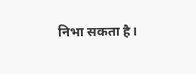निभा सकता है।